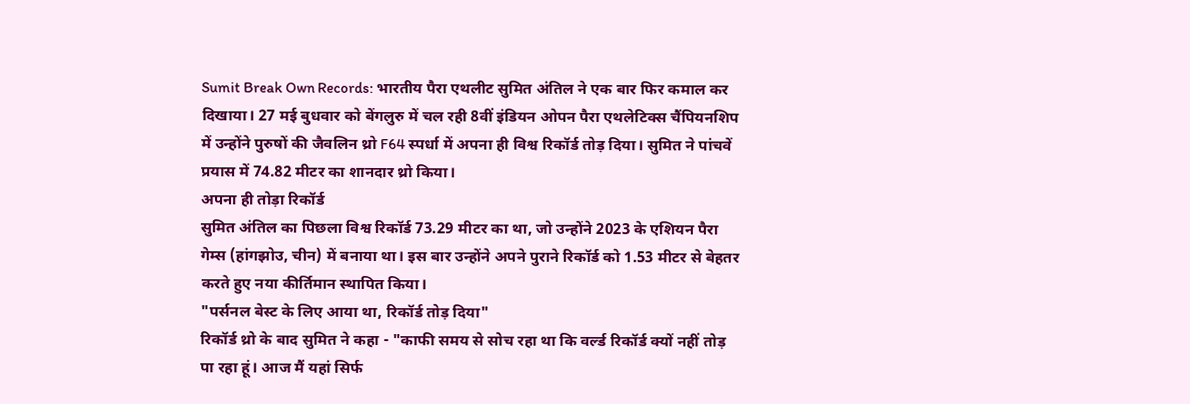Sumit Break Own Records: भारतीय पैरा एथलीट सुमित अंतिल ने एक बार फिर कमाल कर दिखाया। 27 मई बुधवार को बेंगलुरु में चल रही 8वीं इंडियन ओपन पैरा एथलेटिक्स चैंपियनशिप में उन्होंने पुरुषों की जैवलिन थ्रो F64 स्पर्धा में अपना ही विश्व रिकॉर्ड तोड़ दिया। सुमित ने पांचवें प्रयास में 74.82 मीटर का शानदार थ्रो किया।
अपना ही तोड़ा रिकॉर्ड
सुमित अंतिल का पिछला विश्व रिकॉर्ड 73.29 मीटर का था, जो उन्होंने 2023 के एशियन पैरा गेम्स (हांगझोउ, चीन) में बनाया था। इस बार उन्होंने अपने पुराने रिकॉर्ड को 1.53 मीटर से बेहतर करते हुए नया कीर्तिमान स्थापित किया।
"पर्सनल बेस्ट के लिए आया था, रिकॉर्ड तोड़ दिया"
रिकॉर्ड थ्रो के बाद सुमित ने कहा - "काफी समय से सोच रहा था कि वर्ल्ड रिकॉर्ड क्यों नहीं तोड़ पा रहा हूं। आज मैं यहां सिर्फ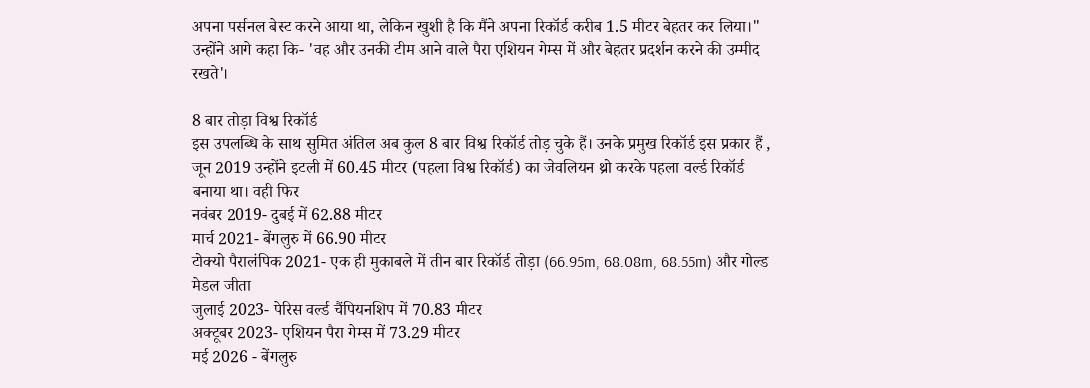अपना पर्सनल बेस्ट करने आया था, लेकिन खुशी है कि मैंने अपना रिकॉर्ड करीब 1.5 मीटर बेहतर कर लिया।"
उन्होंने आगे कहा कि- 'वह और उनकी टीम आने वाले पैरा एशियन गेम्स में और बेहतर प्रदर्शन करने की उम्मीद रखते'।

8 बार तोड़ा विश्व रिकॉर्ड
इस उपलब्धि के साथ सुमित अंतिल अब कुल 8 बार विश्व रिकॉर्ड तोड़ चुके हैं। उनके प्रमुख रिकॉर्ड इस प्रकार हैं , जून 2019 उन्होंने इटली में 60.45 मीटर (पहला विश्व रिकॉर्ड) का जेवलियन थ्रो करके पहला वर्ल्ड रिकॉर्ड बनाया था। वही फिर
नवंबर 2019- दुबई में 62.88 मीटर
मार्च 2021- बेंगलुरु में 66.90 मीटर
टोक्यो पैरालंपिक 2021- एक ही मुकाबले में तीन बार रिकॉर्ड तोड़ा (66.95m, 68.08m, 68.55m) और गोल्ड मेडल जीता
जुलाई 2023- पेरिस वर्ल्ड चैंपियनशिप में 70.83 मीटर
अक्टूबर 2023- एशियन पैरा गेम्स में 73.29 मीटर
मई 2026 - बेंगलुरु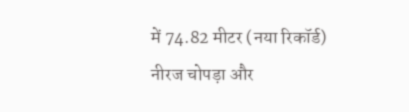में 74.82 मीटर (नया रिकॉर्ड)
नीरज चोपड़ा और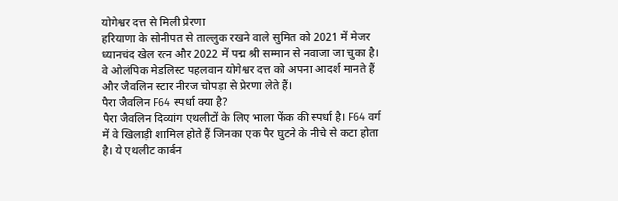योगेश्वर दत्त से मिली प्रेरणा
हरियाणा के सोनीपत से ताल्लुक रखने वाले सुमित को 2021 में मेजर ध्यानचंद खेल रत्न और 2022 में पद्म श्री सम्मान से नवाजा जा चुका है। वे ओलंपिक मेडलिस्ट पहलवान योगेश्वर दत्त को अपना आदर्श मानते हैं और जैवलिन स्टार नीरज चोपड़ा से प्रेरणा लेते हैं।
पैरा जैवलिन F64 स्पर्धा क्या है?
पैरा जैवलिन दिव्यांग एथलीटों के लिए भाला फेंक की स्पर्धा है। F64 वर्ग में वे खिलाड़ी शामिल होते हैं जिनका एक पैर घुटने के नीचे से कटा होता है। ये एथलीट कार्बन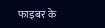फाइबर के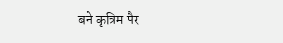बने कृत्रिम पैर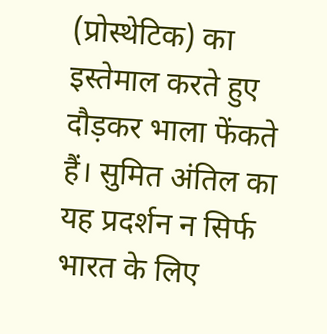(प्रोस्थेटिक) का इस्तेमाल करते हुए दौड़कर भाला फेंकते हैं। सुमित अंतिल का यह प्रदर्शन न सिर्फ भारत के लिए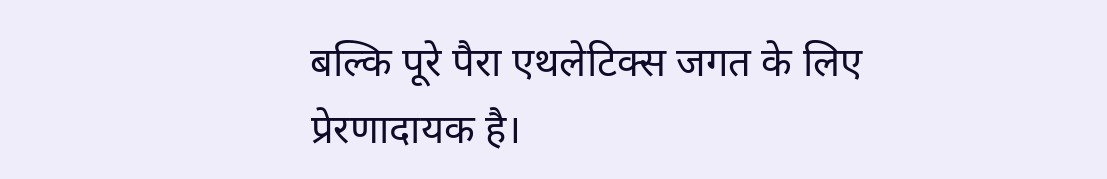बल्कि पूरे पैरा एथलेटिक्स जगत के लिए प्रेरणादायक है।